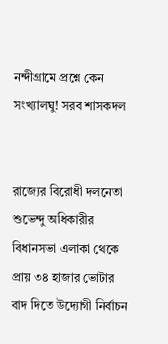নন্দীগ্রামে প্রশ্নে কেন সংখ্যালঘু! সরব শাসকদল


রাজ্যের বিরোধী দলনেতা শুভেন্দু অধিকারীর বিধানসভা এলাকা থেকে প্রায় ৩৪ হাজার ভোটার বাদ দিতে উদ্যোগী নির্বাচন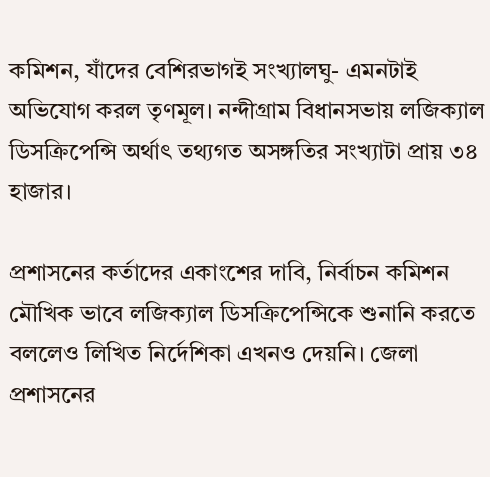কমিশন, যাঁদের বেশিরভাগই সংখ্যালঘু- এমনটাই অভিযোগ করল তৃণমূল। নন্দীগ্রাম বিধানসভায় লজিক্যাল ডিসক্রিপেন্সি অর্থাৎ তথ্যগত অসঙ্গতির সংখ্যাটা প্রায় ৩৪ হাজার।

প্রশাসনের কর্তাদের একাংশের দাবি, নির্বাচন কমিশন মৌখিক ভাবে লজিক্যাল ডিসক্রিপেন্সিকে শুনানি করতে বললেও লিখিত নির্দেশিকা এখনও দেয়নি। জেলা প্রশাসনের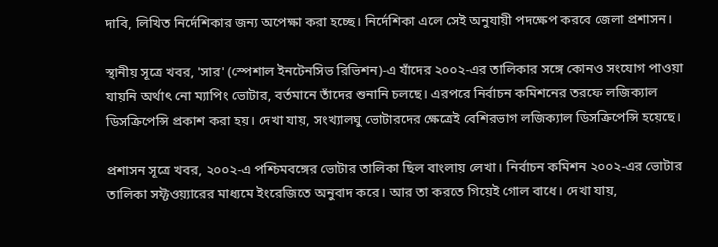দাবি, লিখিত নির্দেশিকার জন্য অপেক্ষা করা হচ্ছে। নির্দেশিকা এলে সেই অনুযায়ী পদক্ষেপ করবে জেলা প্রশাসন।

স্থানীয় সূত্রে খবর, 'সার' (স্পেশাল ইনটেনসিভ রিভিশন)-এ যাঁদের ২০০২-এর তালিকার সঙ্গে কোনও সংযোগ পাওয়া যায়নি অর্থাৎ নো ম্যাপিং ভোটার, বর্তমানে তাঁদের শুনানি চলছে। এরপরে নির্বাচন কমিশনের তরফে লজিক্যাল ডিসক্রিপেন্সি প্রকাশ করা হয়। দেখা যায়, সংখ্যালঘু ভোটারদের ক্ষেত্রেই বেশিরভাগ লজিক্যাল ডিসক্রিপেন্সি হয়েছে।

প্রশাসন সূত্রে খবর, ২০০২-এ পশ্চিমবঙ্গের ভোটার তালিকা ছিল বাংলায় লেখা। নির্বাচন কমিশন ২০০২-এর ভোটার তালিকা সফ্টওয়্যারের মাধ্যমে ইংরেজিতে অনুবাদ করে। আর তা করতে গিয়েই গোল বাধে। দেখা যায়,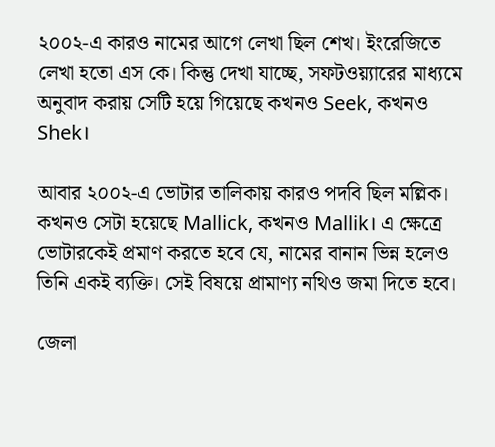২০০২-এ কারও নামের আগে লেখা ছিল শেখ। ইংরেজিতে লেখা হতো এস কে। কিন্তু দেখা যাচ্ছে, সফটওয়‍্যারের মাধ্যমে অনুবাদ করায় সেটি হয়ে গিয়েছে কখনও Seek, কখনও Shek।

আবার ২০০২-এ ভোটার তালিকায় কারও পদবি ছিল মল্লিক। কখনও সেটা হয়েছে Mallick, কখনও Mallik। এ ক্ষেত্রে ভোটারকেই প্রমাণ করতে হবে যে, নামের বানান ভিন্ন হলেও তিনি একই ব্যক্তি। সেই বিষয়ে প্রামাণ্য নথিও জমা দিতে হবে।

জেলা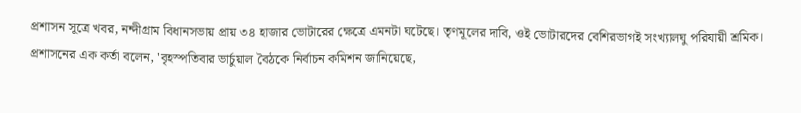প্রশাসন সূত্রে খবর, নন্দীগ্রাম বিধানসভায় প্রায় ৩৪ হাজার ভোটারের ক্ষেত্রে এমনটা ঘটেছে। তৃণমূলের দাবি, ওই ভোটারদের বেশিরভাগই সংখ্যালঘু পরিযায়ী শ্রমিক। প্রশাসনের এক কর্তা বলেন, 'বৃহস্পতিবার ভার্চুয়াল বৈঠকে নির্বাচন কমিশন জানিয়েছে,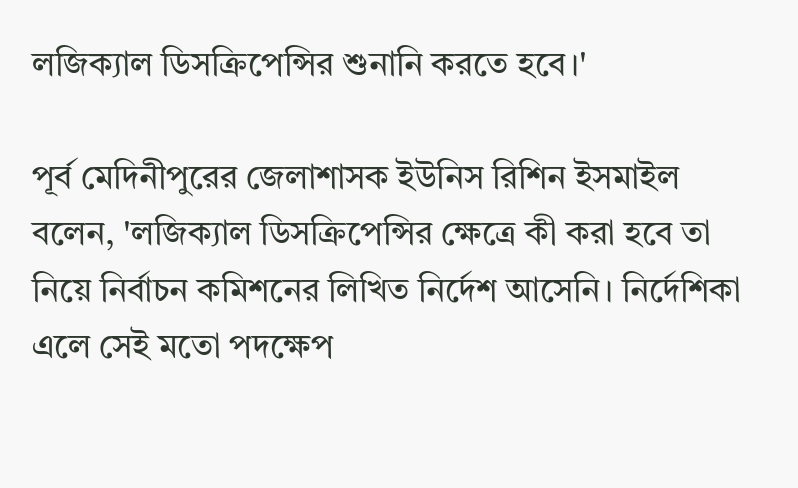লজিক্যাল ডিসক্রিপেন্সির শুনানি করতে হবে।'

পূর্ব মেদিনীপুরের জেলাশাসক ইউনিস রিশিন ইসমাইল বলেন, 'লজিক্যাল ডিসক্রিপেন্সির ক্ষেত্রে কী করা হবে তা নিয়ে নির্বাচন কমিশনের লিখিত নির্দেশ আসেনি। নির্দেশিকা এলে সেই মতো পদক্ষেপ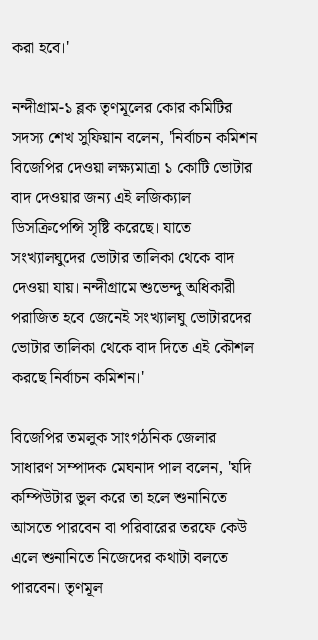করা হবে।'

নন্দীগ্রাম-১ ব্লক তৃণমূলের কোর কমিটির সদস্য শেখ সুফিয়ান বলেন, 'নির্বাচন কমিশন বিজেপির দেওয়া লক্ষ্যমাত্রা ১ কোটি ভোটার বাদ দেওয়ার জন্য এই লজিক্যাল ডিসক্রিপেন্সি সৃষ্টি করেছে। যাতে সংখ্যালঘুদের ভোটার তালিকা থেকে বাদ দেওয়া যায়। নন্দীগ্রামে শুভেন্দু অধিকারী পরাজিত হবে জেনেই সংখ্যালঘু ভোটারদের ভোটার তালিকা থেকে বাদ দিতে এই কৌশল করছে নির্বাচন কমিশন।'

বিজেপির তমলুক সাংগঠনিক জেলার সাধারণ সম্পাদক মেঘনাদ পাল বলেন, 'যদি কম্পিউটার ভুল করে তা হলে শুনানিতে আসতে পারবেন বা পরিবারের তরফে কেউ এলে শুনানিতে নিজেদের কথাটা বলতে পারবেন। তৃণমূল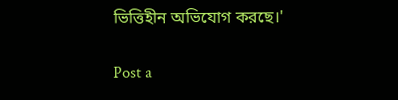ভিত্তিহীন অভিযোগ করছে।'

Post a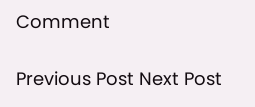Comment

Previous Post Next Post